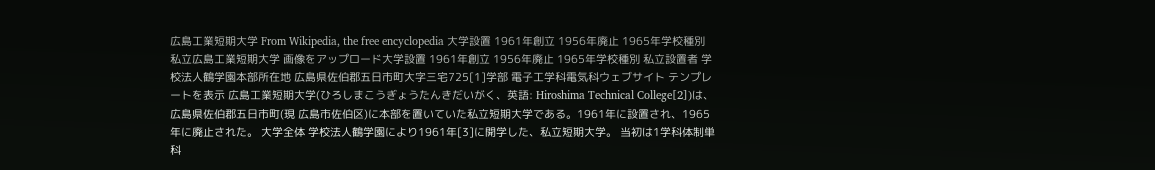広島工業短期大学 From Wikipedia, the free encyclopedia 大学設置 1961年創立 1956年廃止 1965年学校種別 私立広島工業短期大学 画像をアップロード大学設置 1961年創立 1956年廃止 1965年学校種別 私立設置者 学校法人鶴学園本部所在地 広島県佐伯郡五日市町大字三宅725[1]学部 電子工学科電気科ウェブサイト テンプレートを表示 広島工業短期大学(ひろしまこうぎょうたんきだいがく、英語: Hiroshima Technical College[2])は、広島県佐伯郡五日市町(現 広島市佐伯区)に本部を置いていた私立短期大学である。1961年に設置され、1965年に廃止された。 大学全体 学校法人鶴学園により1961年[3]に開学した、私立短期大学。 当初は1学科体制単科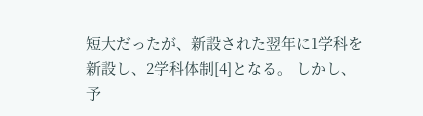短大だったが、新設された翌年に1学科を新設し、2学科体制[4]となる。 しかし、予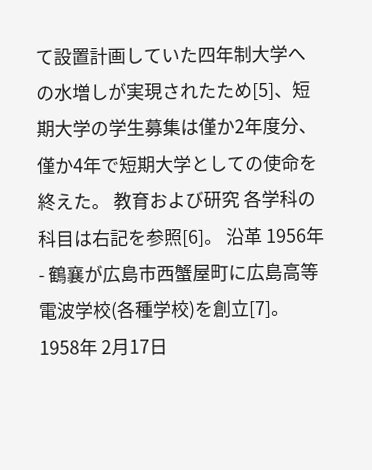て設置計画していた四年制大学への水増しが実現されたため[5]、短期大学の学生募集は僅か2年度分、僅か4年で短期大学としての使命を終えた。 教育および研究 各学科の科目は右記を参照[6]。 沿革 1956年 - 鶴襄が広島市西蟹屋町に広島高等電波学校(各種学校)を創立[7]。 1958年 2月17日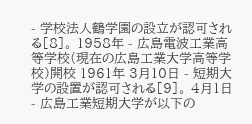- 学校法人鶴学園の設立が認可される[8]。 1958年 - 広島電波工業高等学校(現在の広島工業大学高等学校)開校 1961年 3月10日 - 短期大学の設置が認可される[9]。 4月1日 - 広島工業短期大学が以下の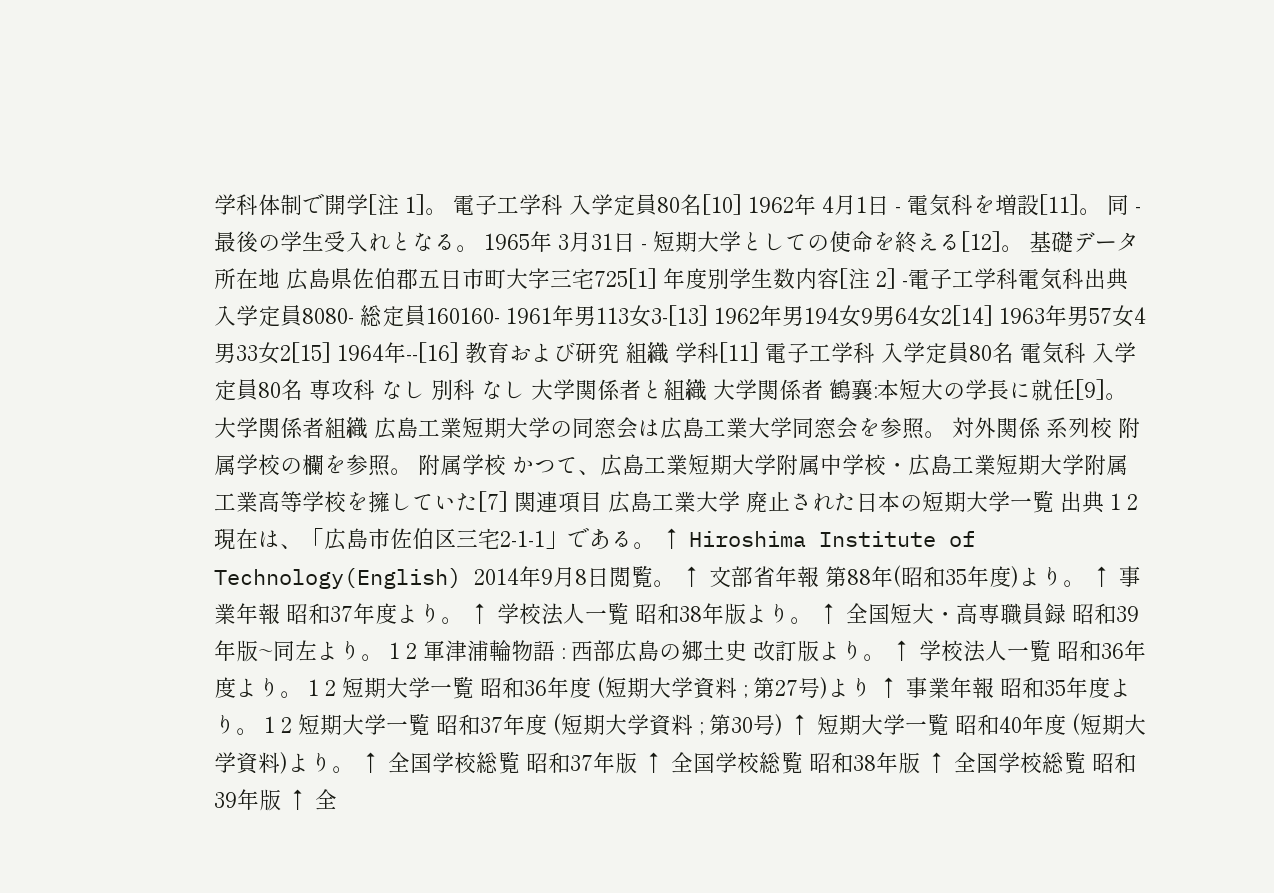学科体制で開学[注 1]。 電子工学科 入学定員80名[10] 1962年 4月1日 - 電気科を増設[11]。 同 - 最後の学生受入れとなる。 1965年 3月31日 - 短期大学としての使命を終える[12]。 基礎データ 所在地 広島県佐伯郡五日市町大字三宅725[1] 年度別学生数内容[注 2] -電子工学科電気科出典 入学定員8080- 総定員160160- 1961年男113女3-[13] 1962年男194女9男64女2[14] 1963年男57女4男33女2[15] 1964年--[16] 教育および研究 組織 学科[11] 電子工学科 入学定員80名 電気科 入学定員80名 専攻科 なし 別科 なし 大学関係者と組織 大学関係者 鶴襄:本短大の学長に就任[9]。 大学関係者組織 広島工業短期大学の同窓会は広島工業大学同窓会を参照。 対外関係 系列校 附属学校の欄を参照。 附属学校 かつて、広島工業短期大学附属中学校・広島工業短期大学附属工業高等学校を擁していた[7] 関連項目 広島工業大学 廃止された日本の短期大学一覧 出典 1 2 現在は、「広島市佐伯区三宅2-1-1」である。 ↑ Hiroshima Institute of Technology(English) 2014年9月8日閲覧。 ↑ 文部省年報 第88年(昭和35年度)より。 ↑ 事業年報 昭和37年度より。 ↑ 学校法人一覧 昭和38年版より。 ↑ 全国短大・高専職員録 昭和39年版~同左より。 1 2 軍津浦輪物語 : 西部広島の郷土史 改訂版より。 ↑ 学校法人一覧 昭和36年度より。 1 2 短期大学一覧 昭和36年度 (短期大学資料 ; 第27号)より ↑ 事業年報 昭和35年度より。 1 2 短期大学一覧 昭和37年度 (短期大学資料 ; 第30号) ↑ 短期大学一覧 昭和40年度 (短期大学資料)より。 ↑ 全国学校総覧 昭和37年版 ↑ 全国学校総覧 昭和38年版 ↑ 全国学校総覧 昭和39年版 ↑ 全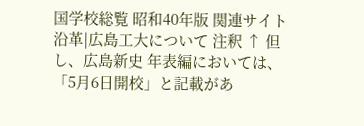国学校総覧 昭和40年版 関連サイト 沿革|広島工大について 注釈 ↑ 但し、広島新史 年表編においては、「5月6日開校」と記載があ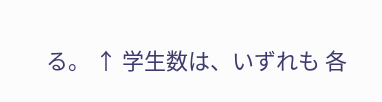る。 ↑ 学生数は、いずれも 各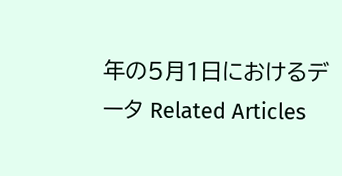年の5月1日におけるデータ Related Articles